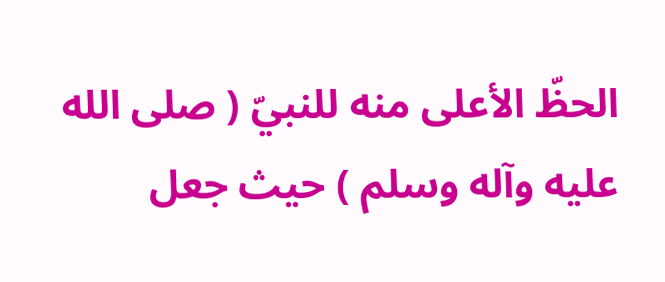الحظّ الأعلى منه للنبيّ ( صلى الله عليه وآله وسلم ) حيث جعل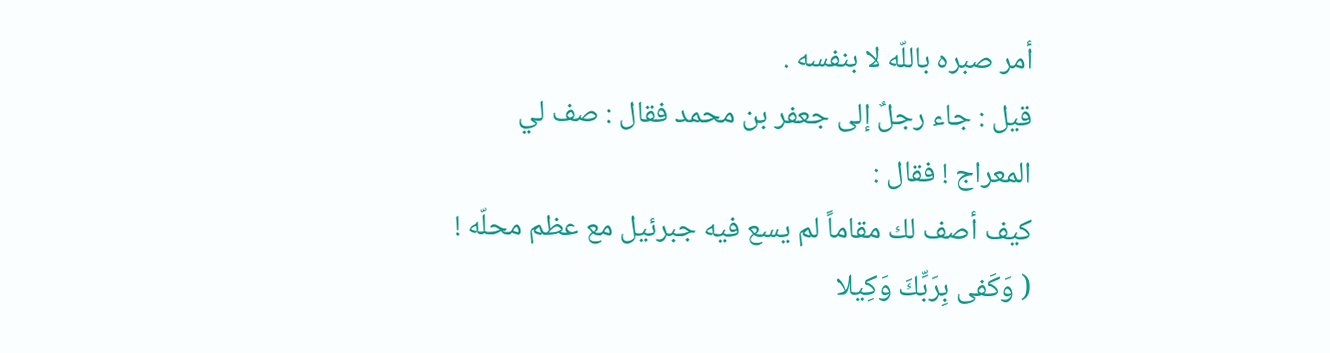أمر صبره باللّه لا بنفسه .
قيل : جاء رجلٌ إلى جعفر بن محمد فقال : صف لي المعراج ! فقال :
كيف أصف لك مقاماً لم يسع فيه جبرئيل مع عظم محلّه !
( وَكَفى بِرَبِّكَ وَكِيلا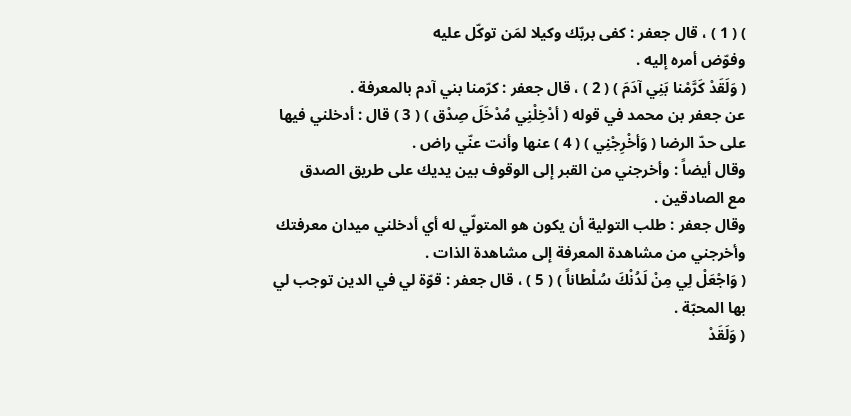) ( 1 ) ، قال جعفر : كفى بربّك وكيلا لمَن توكّل عليه
وفوّض أمره إليه .
( وَلَقَدْ كَرَّمْنا بَنِي آدَمَ ) ( 2 ) ، قال جعفر : كرّمنا بني آدم بالمعرفة .
عن جعفر بن محمد في قوله ( أدْخِلْنِي مُدْخَلَ صِدْق ) ( 3 ) قال : أدخلني فيها
على حدّ الرضا ( وَأخْرِجْنِي ) ( 4 ) عنها وأنت عنّي راض .
وقال أيضاً : وأخرجني من القبر إلى الوقوف بين يديك على طريق الصدق
مع الصادقين .
وقال جعفر : طلب التولية أن يكون هو المتولّي له أي أدخلني ميدان معرفتك
وأخرجني من مشاهدة المعرفة إلى مشاهدة الذات .
( وَاجْعَلْ لِي مِنْ لَدُنْكَ سُلْطاناً ) ( 5 ) ، قال جعفر : قوّة لي في الدين توجب لي
بها المحبّة .
( وَلَقَدْ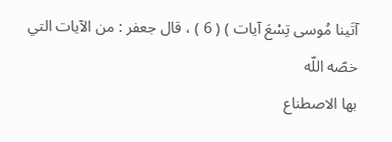آتَينا مُوسى تِسْعَ آيات ) ( 6 ) ، قال جعفر : من الآيات التي خصّه اللّه
بها الاصطناع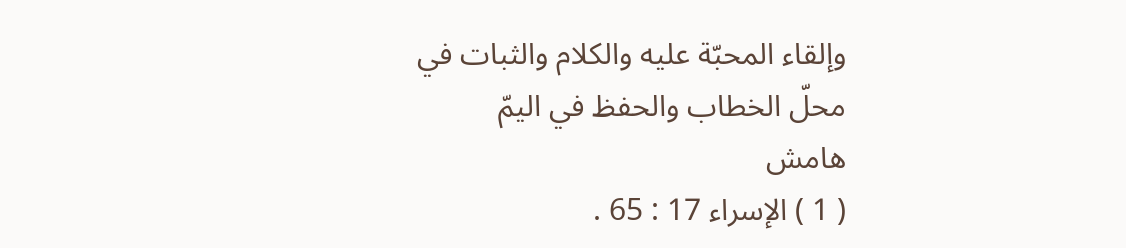وإلقاء المحبّة عليه والكلام والثبات في محلّ الخطاب والحفظ في اليمّ
هامش
( 1 ) الإسراء 17 : 65 .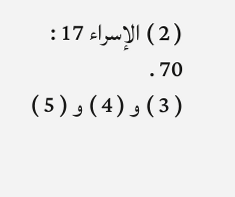( 2 ) الإسراء 17 : 70 .
( 3 ) و ( 4 ) و ( 5 )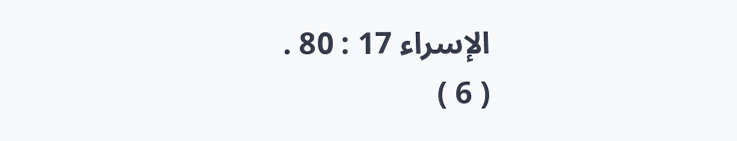الإسراء 17 : 80 .
( 6 )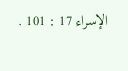الإسراء 17 : 101 .